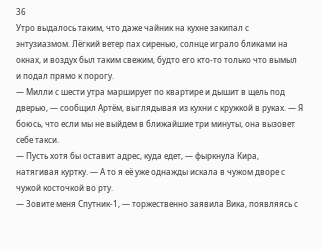36
Утро выдалось таким, что даже чайник на кухне закипал с энтузиазмом. Лёгкий ветер пах сиренью, солнце играло бликами на окнах, и воздух был таким свежим, будто его кто-то только что вымыл и подал прямо к порогу.
— Милли с шести утра марширует по квартире и дышит в щель под дверью, — сообщил Артём, выглядывая из кухни с кружкой в руках. — Я боюсь, что если мы не выйдем в ближайшие три минуты, она вызовет себе такси.
— Пусть хотя бы оставит адрес, куда едет, — фыркнула Кира, натягивая куртку. — А то я её уже однажды искала в чужом дворе с чужой косточкой во рту.
— Зовите меня Спутник-1, — торжественно заявила Вика, появляясь с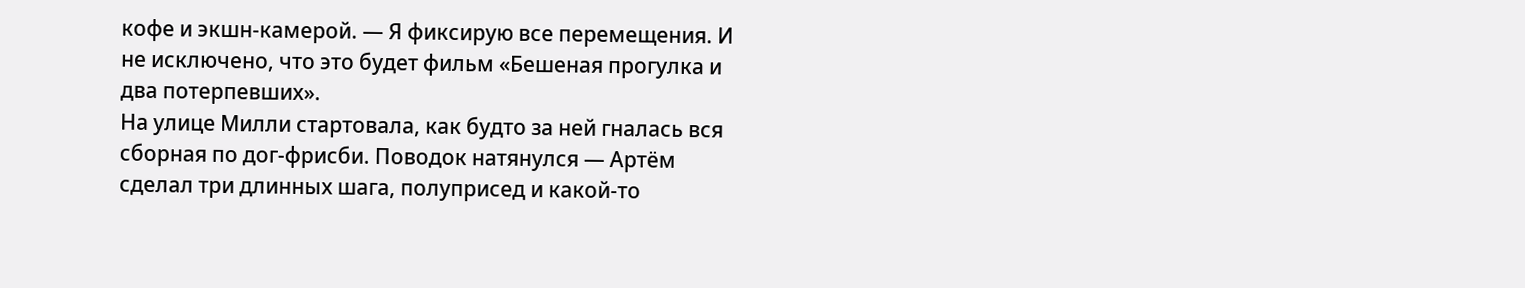кофе и экшн-камерой. — Я фиксирую все перемещения. И не исключено, что это будет фильм «Бешеная прогулка и два потерпевших».
На улице Милли стартовала, как будто за ней гналась вся сборная по дог-фрисби. Поводок натянулся — Артём сделал три длинных шага, полуприсед и какой-то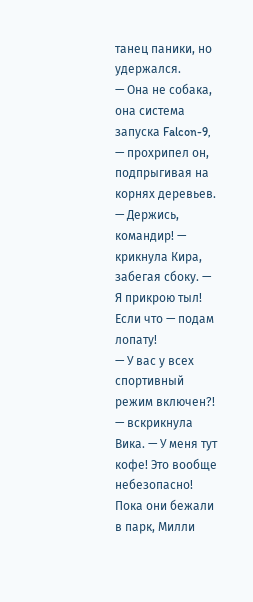танец паники, но удержался.
— Она не собака, она система запуска Falcon-9, — прохрипел он, подпрыгивая на корнях деревьев.
— Держись, командир! — крикнула Кира, забегая сбоку. — Я прикрою тыл! Если что — подам лопату!
— У вас у всех спортивный режим включен?! — вскрикнула Вика. — У меня тут кофе! Это вообще небезопасно!
Пока они бежали в парк, Милли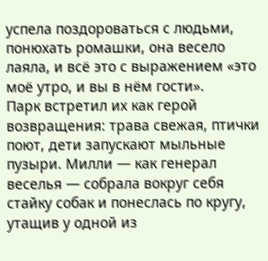успела поздороваться с людьми, понюхать ромашки, она весело лаяла, и всё это с выражением «это моё утро, и вы в нём гости».
Парк встретил их как герой возвращения: трава свежая, птички поют, дети запускают мыльные пузыри. Милли — как генерал веселья — собрала вокруг себя стайку собак и понеслась по кругу, утащив у одной из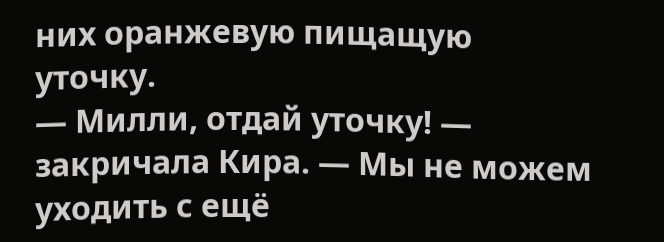них оранжевую пищащую уточку.
— Милли, отдай уточку! — закричала Кира. — Мы не можем уходить с ещё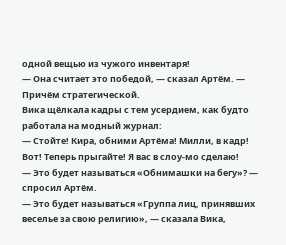одной вещью из чужого инвентаря!
— Она считает это победой, — сказал Артём. — Причём стратегической.
Вика щёлкала кадры с тем усердием, как будто работала на модный журнал:
— Стойте! Кира, обними Артёма! Милли, в кадр! Вот! Теперь прыгайте! Я вас в слоу-мо сделаю!
— Это будет называться «Обнимашки на бегу»? — спросил Артём.
— Это будет называться «Группа лиц, принявших веселье за свою религию», — сказала Вика,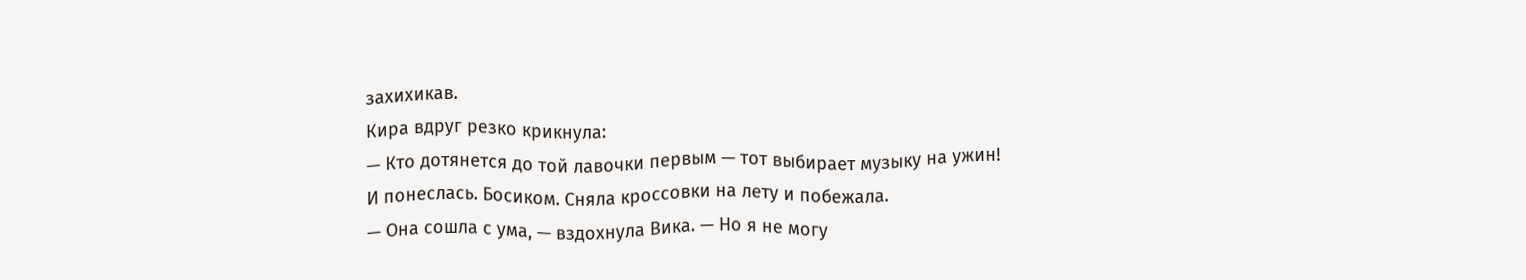захихикав.
Кира вдруг резко крикнула:
— Кто дотянется до той лавочки первым — тот выбирает музыку на ужин!
И понеслась. Босиком. Сняла кроссовки на лету и побежала.
— Она сошла с ума, — вздохнула Вика. — Но я не могу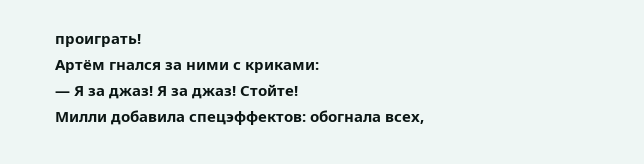проиграть!
Артём гнался за ними с криками:
— Я за джаз! Я за джаз! Стойте!
Милли добавила спецэффектов: обогнала всех,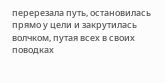перерезала путь, остановилась прямо у цели и закрутилась волчком, путая всех в своих поводках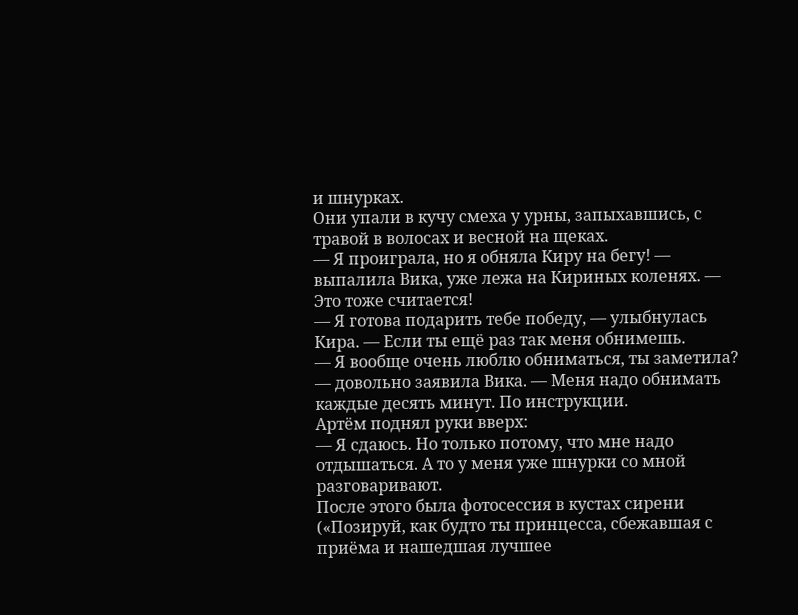и шнурках.
Они упали в кучу смеха у урны, запыхавшись, с травой в волосах и весной на щеках.
— Я проиграла, но я обняла Киру на бегу! — выпалила Вика, уже лежа на Кириных коленях. — Это тоже считается!
— Я готова подарить тебе победу, — улыбнулась Кира. — Если ты ещё раз так меня обнимешь.
— Я вообще очень люблю обниматься, ты заметила? — довольно заявила Вика. — Меня надо обнимать каждые десять минут. По инструкции.
Артём поднял руки вверх:
— Я сдаюсь. Но только потому, что мне надо отдышаться. А то у меня уже шнурки со мной разговаривают.
После этого была фотосессия в кустах сирени («Позируй, как будто ты принцесса, сбежавшая с приёма и нашедшая лучшее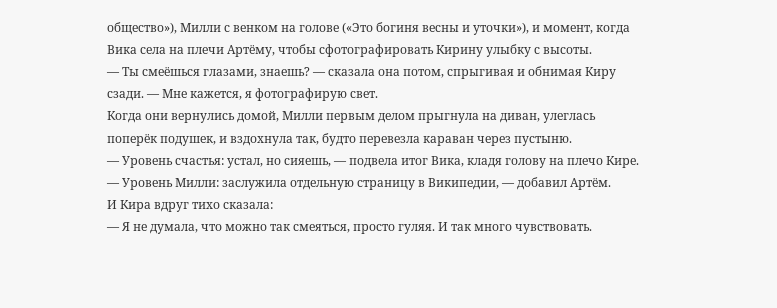общество»), Милли с венком на голове («Это богиня весны и уточки»), и момент, когда Вика села на плечи Артёму, чтобы сфотографировать Кирину улыбку с высоты.
— Ты смеёшься глазами, знаешь? — сказала она потом, спрыгивая и обнимая Киру сзади. — Мне кажется, я фотографирую свет.
Когда они вернулись домой, Милли первым делом прыгнула на диван, улеглась поперёк подушек, и вздохнула так, будто перевезла караван через пустыню.
— Уровень счастья: устал, но сияешь, — подвела итог Вика, кладя голову на плечо Кире.
— Уровень Милли: заслужила отдельную страницу в Википедии, — добавил Артём.
И Кира вдруг тихо сказала:
— Я не думала, что можно так смеяться, просто гуляя. И так много чувствовать.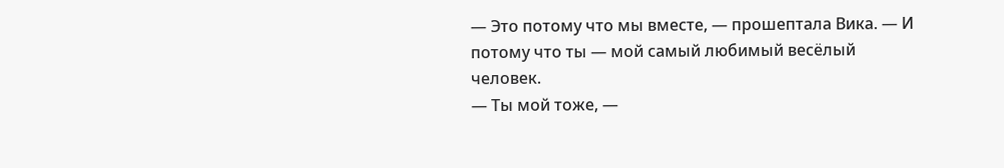— Это потому что мы вместе, — прошептала Вика. — И потому что ты — мой самый любимый весёлый человек.
— Ты мой тоже, —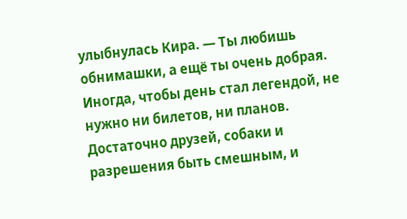улыбнулась Кира. — Ты любишь обнимашки, а ещё ты очень добрая.
Иногда, чтобы день стал легендой, не нужно ни билетов, ни планов. Достаточно друзей, собаки и разрешения быть смешным, и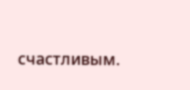счастливым.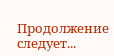Продолжение следует...